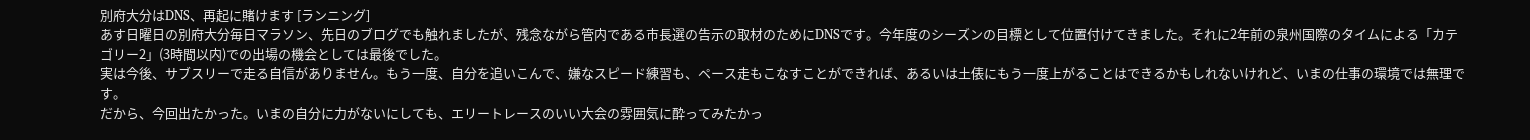別府大分はDNS、再起に賭けます [ランニング]
あす日曜日の別府大分毎日マラソン、先日のブログでも触れましたが、残念ながら管内である市長選の告示の取材のためにDNSです。今年度のシーズンの目標として位置付けてきました。それに2年前の泉州国際のタイムによる「カテゴリー2」(3時間以内)での出場の機会としては最後でした。
実は今後、サブスリーで走る自信がありません。もう一度、自分を追いこんで、嫌なスピード練習も、ペース走もこなすことができれば、あるいは土俵にもう一度上がることはできるかもしれないけれど、いまの仕事の環境では無理です。
だから、今回出たかった。いまの自分に力がないにしても、エリートレースのいい大会の雰囲気に酔ってみたかっ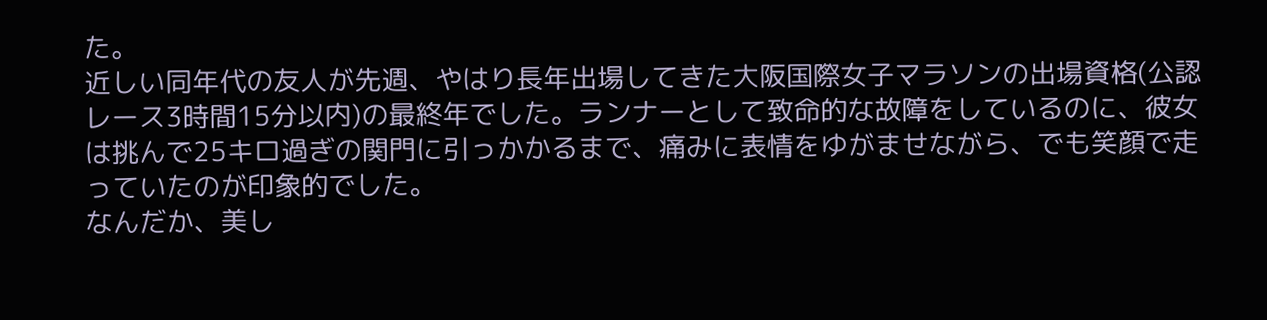た。
近しい同年代の友人が先週、やはり長年出場してきた大阪国際女子マラソンの出場資格(公認レース3時間15分以内)の最終年でした。ランナーとして致命的な故障をしているのに、彼女は挑んで25キロ過ぎの関門に引っかかるまで、痛みに表情をゆがませながら、でも笑顔で走っていたのが印象的でした。
なんだか、美し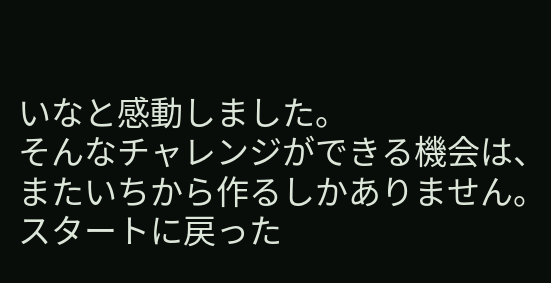いなと感動しました。
そんなチャレンジができる機会は、またいちから作るしかありません。スタートに戻った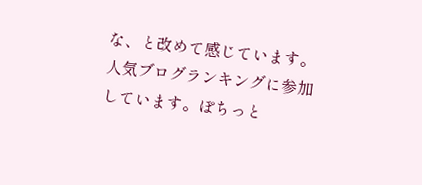な、と改めて感じています。
人気ブログランキングに参加しています。ぽちっと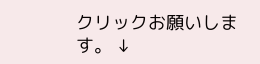クリックお願いします。 ↓